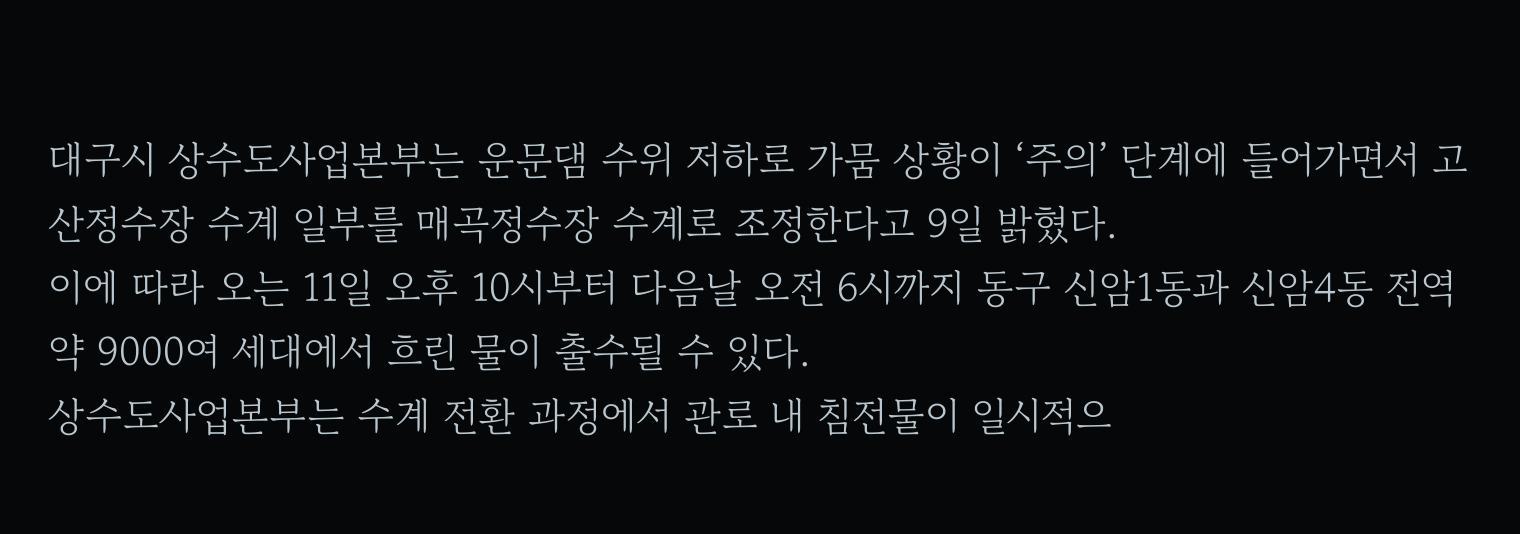대구시 상수도사업본부는 운문댐 수위 저하로 가뭄 상황이 ‘주의’ 단계에 들어가면서 고산정수장 수계 일부를 매곡정수장 수계로 조정한다고 9일 밝혔다.
이에 따라 오는 11일 오후 10시부터 다음날 오전 6시까지 동구 신암1동과 신암4동 전역 약 9000여 세대에서 흐린 물이 출수될 수 있다.
상수도사업본부는 수계 전환 과정에서 관로 내 침전물이 일시적으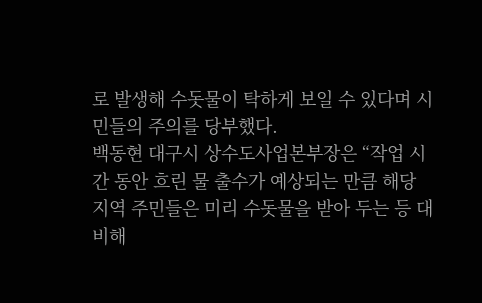로 발생해 수돗물이 탁하게 보일 수 있다며 시민들의 주의를 당부했다.
백동현 대구시 상수도사업본부장은 “작업 시간 동안 흐린 물 출수가 예상되는 만큼 해당 지역 주민들은 미리 수돗물을 받아 두는 등 대비해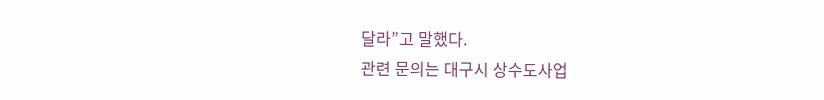달라”고 말했다.
관련 문의는 대구시 상수도사업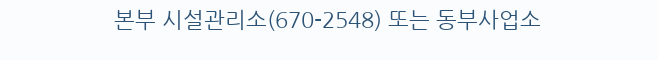본부 시설관리소(670-2548) 또는 동부사업소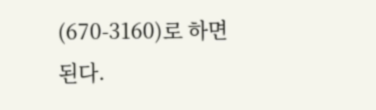(670-3160)로 하면 된다.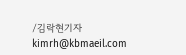/김락현기자 kimrh@kbmaeil.com